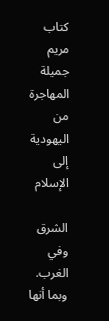كتاب مريم جميلة المهاجرة من اليهودية إلى الإسلام

الشرق وفي الغرب. وبما أنها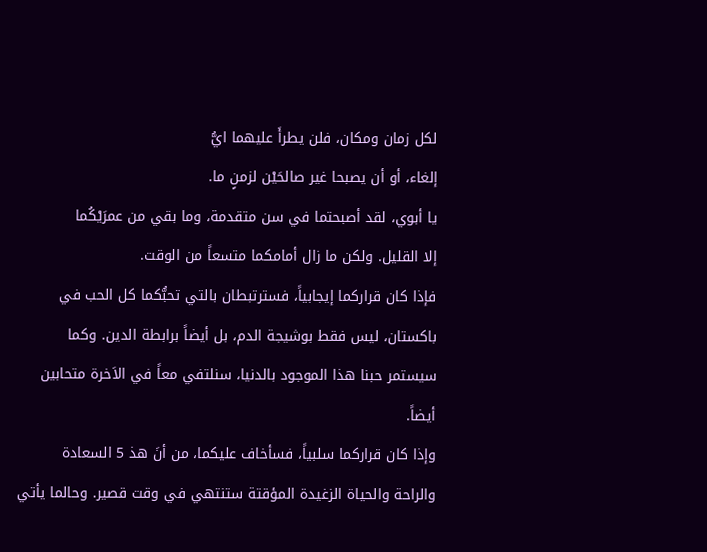لكل زمان ومكان، فلن يطرأَ عليهما ايُّ
إلغاء، أو أن يصبحا غير صالحَيْن لزمنٍ ما.
يا أبوي، لقد أصبحتما في سن متقدمة، وما بقي من عمرَيْكُما
إلا القليل. ولكن ما زال أمامكما متسعاً من الوقت.
فإذا كان قراركما إيجابياً، فسترتبطان بالتي تحبُّكما كل الحب في
باكستان، ليس فقط بوشيجة الدم، بل أيضاً برابطة الدين. وكما
سيستمر حبنا هذا الموجود بالدنيا، سنلتفي معاً في الاَخرة متحابين
أيضاً.
وإذا كان قراركما سلبياً، فسأخاف عليكما، من أنَ هذ 5 السعادة
والراحة والحياة الزغيدة المؤقتة ستنتهي في وقت قصير. وحالما يأتي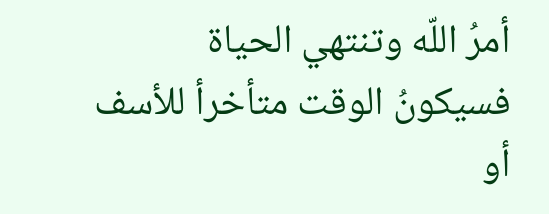أمرُ اللّه وتنتهي الحياة فسيكونُ الوقت متأخرأ للأسف أو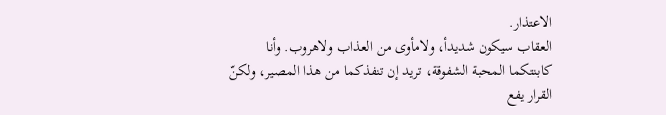الاعتذار.
العقاب سيكون شديدأ، ولامأوى من العذاب ولاهروب. وأنا
كابنتكما المحبة الشفوقة، تريد إن تنفذكما من هذا المصير، ولكنّ
القرار يفع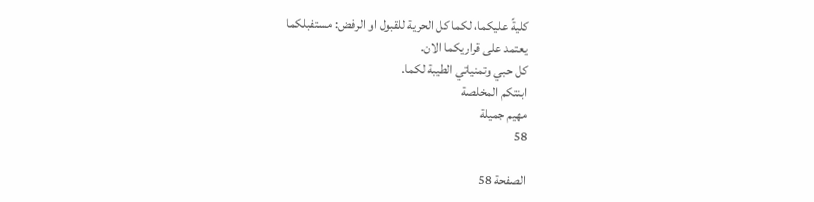كليةً عليكما، لكما كل الحرية للقبول او الرفض: مستفبلكما
يعتمد على قراريكما الان.
كل حبي وتمنياتي الطيبة لكما.
ابنتكم المخلصة
مهيم جميلة
58

الصفحة 58